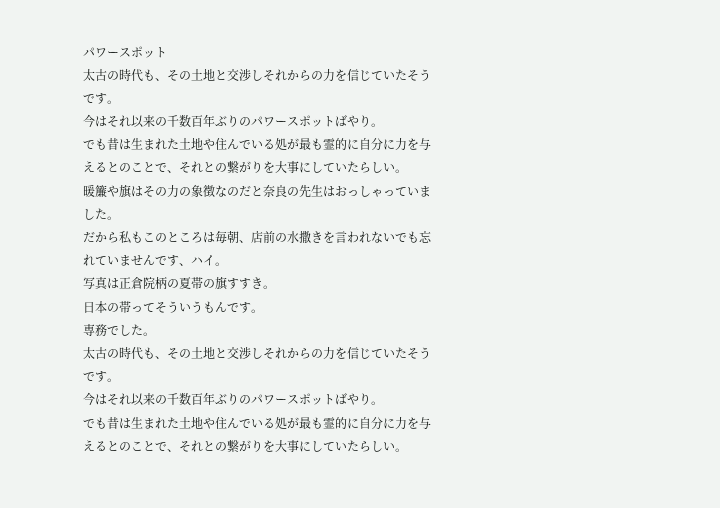パワースポット
太古の時代も、その土地と交渉しそれからの力を信じていたそうです。
今はそれ以来の千数百年ぶりのパワースポットばやり。
でも昔は生まれた土地や住んでいる処が最も霊的に自分に力を与えるとのことで、それとの繋がりを大事にしていたらしい。
暖簾や旗はその力の象徴なのだと奈良の先生はおっしゃっていました。
だから私もこのところは毎朝、店前の水撒きを言われないでも忘れていませんです、ハイ。
写真は正倉院柄の夏帯の旗すすき。
日本の帯ってそういうもんです。
専務でした。
太古の時代も、その土地と交渉しそれからの力を信じていたそうです。
今はそれ以来の千数百年ぶりのパワースポットばやり。
でも昔は生まれた土地や住んでいる処が最も霊的に自分に力を与えるとのことで、それとの繋がりを大事にしていたらしい。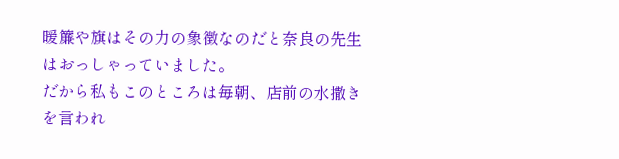暖簾や旗はその力の象徴なのだと奈良の先生はおっしゃっていました。
だから私もこのところは毎朝、店前の水撒きを言われ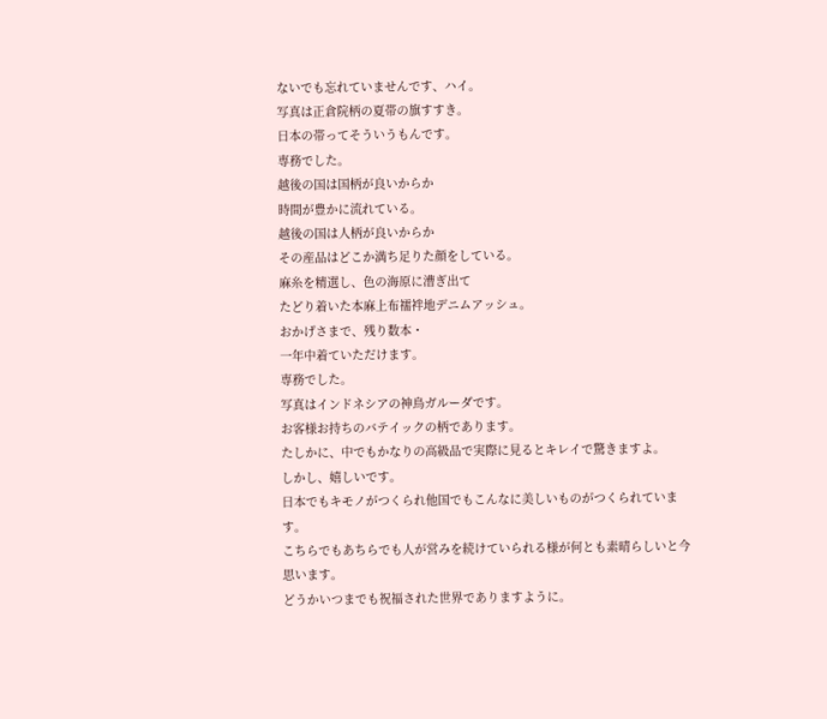ないでも忘れていませんです、ハイ。
写真は正倉院柄の夏帯の旗すすき。
日本の帯ってそういうもんです。
専務でした。
越後の国は国柄が良いからか
時間が豊かに流れている。
越後の国は人柄が良いからか
その産品はどこか満ち足りた顔をしている。
麻糸を精選し、色の海原に漕ぎ出て
たどり着いた本麻上布襦袢地デニムアッシュ。
おかげさまで、残り数本・
一年中着ていただけます。
専務でした。
写真はインドネシアの神鳥ガルーダです。
お客様お持ちのバテイックの柄であります。
たしかに、中でもかなりの高級品で実際に見るとキレイで驚きますよ。
しかし、嬉しいです。
日本でもキモノがつくられ他国でもこんなに美しいものがつくられています。
こちらでもあちらでも人が営みを続けていられる様が何とも素晴らしいと今思います。
どうかいつまでも祝福された世界でありますように。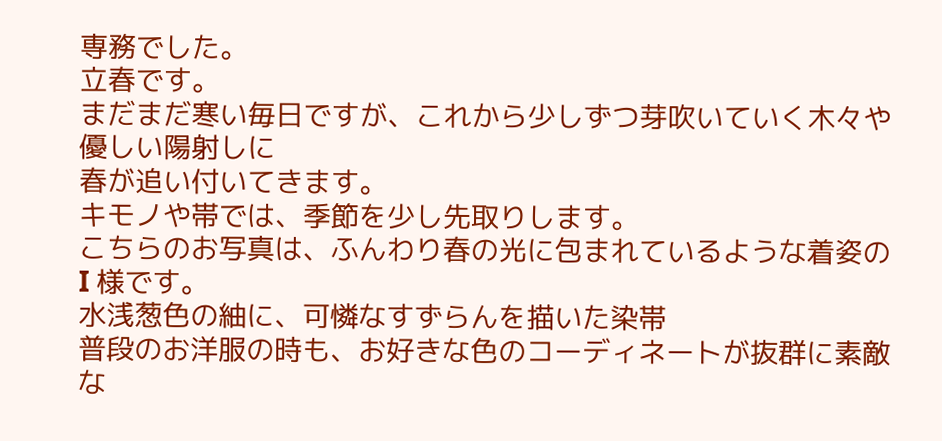専務でした。
立春です。
まだまだ寒い毎日ですが、これから少しずつ芽吹いていく木々や優しい陽射しに
春が追い付いてきます。
キモノや帯では、季節を少し先取りします。
こちらのお写真は、ふんわり春の光に包まれているような着姿の I 様です。
水浅葱色の紬に、可憐なすずらんを描いた染帯
普段のお洋服の時も、お好きな色のコーディネートが抜群に素敵な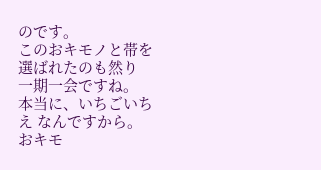のです。
このおキモノと帯を選ばれたのも然り
一期一会ですね。
本当に、いちごいちえ なんですから。
おキモ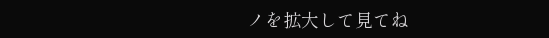ノを拡大して見てね